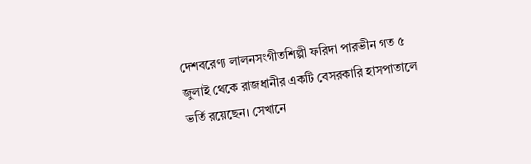দেশবরেণ্য লালনসংগীতশিল্পী ফরিদা পারভীন গত ৫ জুলাই থেকে রাজধানীর একটি বেসরকারি হাসপাতালে ভর্তি রয়েছেন। সেখানে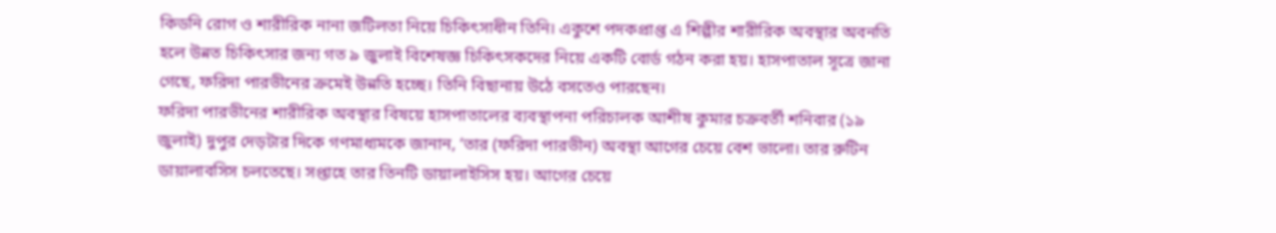কিডনি রোগ ও শারীরিক নানা জটিলতা নিয়ে চিকিৎসাধীন তিনি। একুশে পদকপ্রাপ্ত এ শিল্পীর শারীরিক অবস্থার অবনতি হলে উন্নত চিকিৎসার জন্য গত ৯ জুলাই বিশেষজ্ঞ চিকিৎসকদের নিয়ে একটি বোর্ড গঠন করা হয়। হাসপাতাল সূত্রে জানা গেছে, ফরিদা পারভীনের ক্রমেই উন্নতি হচ্ছে। তিনি বিছানায় উঠে বসতেও পারছেন।
ফরিদা পারভীনের শারীরিক অবস্থার বিষয়ে হাসপাতালের ব্যবস্থাপনা পরিচালক আশীষ কুমার চক্রবর্তী শনিবার (১৯ জুলাই) দুপুর দেড়টার দিকে গণমাধ্যমকে জানান, ‘তার (ফরিদা পারভীন) অবস্থা আগের চেয়ে বেশ ভালো। তার রুটিন ডায়ালাবসিস চলতেছে। সপ্তাহে তার তিনটি ডায়ালাইসিস হয়। আগের চেয়ে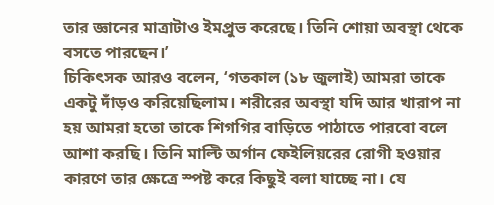তার জ্ঞানের মাত্রাটাও ইমপ্রুভ করেছে। তিনি শোয়া অবস্থা থেকে বসতে পারছেন।’
চিকিৎসক আরও বলেন, ‘গতকাল (১৮ জুলাই) আমরা তাকে একটু দাঁড়ও করিয়েছিলাম। শরীরের অবস্থা যদি আর খারাপ না হয় আমরা হতো তাকে শিগগির বাড়িতে পাঠাতে পারবো বলে আশা করছি। তিনি মাল্টি অর্গান ফেইলিয়রের রোগী হওয়ার কারণে তার ক্ষেত্রে স্পষ্ট করে কিছুই বলা যাচ্ছে না। যে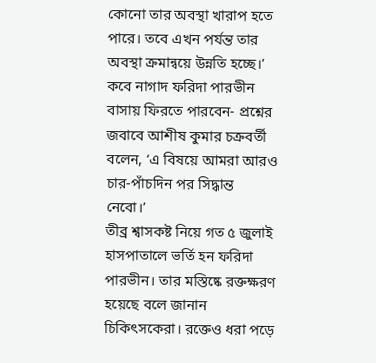কোনো তার অবস্থা খারাপ হতে পারে। তবে এখন পর্যন্ত তার অবস্থা ক্রমান্বয়ে উন্নতি হচ্ছে।’
কবে নাগাদ ফরিদা পারভীন বাসায় ফিরতে পারবেন- প্রশ্নের জবাবে আশীষ কুমার চক্রবর্তী বলেন, ‘এ বিষয়ে আমরা আরও চার-পাঁচদিন পর সিদ্ধান্ত নেবো।’
তীব্র শ্বাসকষ্ট নিয়ে গত ৫ জুলাই হাসপাতালে ভর্তি হন ফরিদা পারভীন। তার মস্তিষ্কে রক্তক্ষরণ হয়েছে বলে জানান চিকিৎসকেরা। রক্তেও ধরা পড়ে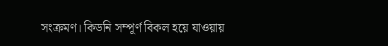সংক্রমণ। কিডনি সম্পূর্ণ বিকল হয়ে যাওয়ায়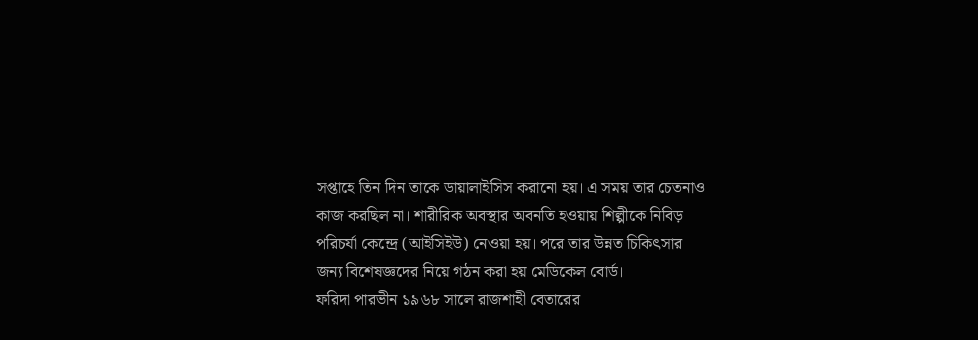সপ্তাহে তিন দিন তাকে ডায়ালাইসিস করানো হয়। এ সময় তার চেতনাও কাজ করছিল না। শারীরিক অবস্থার অবনতি হওয়ায় শিল্পীকে নিবিড় পরিচর্যা কেন্দ্রে (আইসিইউ) নেওয়া হয়। পরে তার উন্নত চিকিৎসার জন্য বিশেষজ্ঞদের নিয়ে গঠন করা হয় মেডিকেল বোর্ড।
ফরিদা পারভীন ১৯৬৮ সালে রাজশাহী বেতারের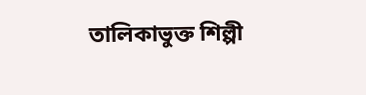তালিকাভুক্ত শিল্পী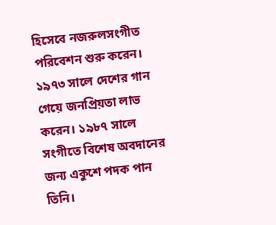হিসেবে নজরুলসংগীত পরিবেশন শুরু করেন। ১৯৭৩ সালে দেশের গান গেয়ে জনপ্রিয়তা লাভ করেন। ১৯৮৭ সালে সংগীতে বিশেষ অবদানের জন্য একুশে পদক পান তিনি।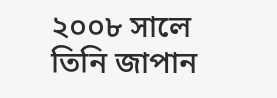২০০৮ সালে তিনি জাপান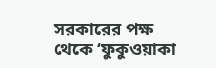সরকারের পক্ষ থেকে ‘ফুকুওয়াকা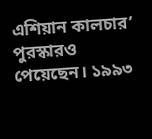এশিয়ান কালচার’ পুরস্কারও পেয়েছেন। ১৯৯৩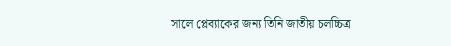সালে প্লেব্যাকের জন্য তিনি জাতীয় চলচ্চিত্র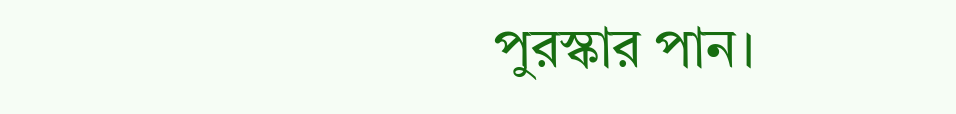পুরস্কার পান।